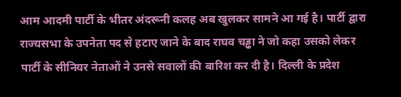आम आदमी पार्टी के भीतर अंदरूनी कलह अब खुलकर सामने आ गई है। पार्टी द्वारा राज्यसभा के उपनेता पद से हटाए जाने के बाद राघव चड्ढा ने जो कहा उसको लेकर पार्टी के सीनियर नेताओं ने उनसे सवालों की बारिश कर दी है। दिल्ली के प्रदेश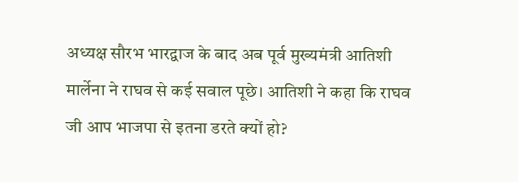अध्यक्ष सौरभ भारद्वाज के बाद अब पूर्व मुख्यमंत्री आतिशी मार्लेना ने राघव से कई सवाल पूछे। आतिशी ने कहा कि राघव जी आप भाजपा से इतना डरते क्यों हो?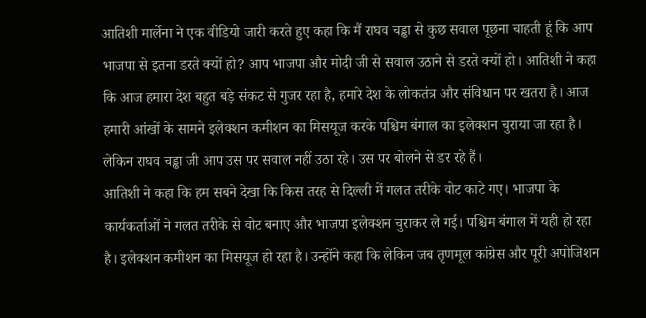आतिशी मार्लेना ने एक वीडियो जारी करते हुए कहा कि मैं राघव चड्ढा से कुछ सवाल पूछना चाहती हूं कि आप भाजपा से इतना डरते क्यों हो? आप भाजपा और मोदी जी से सवाल उठाने से डरते क्यों हो। आतिशी ने कहा कि आज हमारा देश बहुत बड़े संकट से गुजर रहा है, हमारे देश के लोकतंत्र और संविधान पर खतरा है। आज हमारी आंखों के सामने इलेक्शन कमीशन का मिसयूज करके पश्चिम बंगाल का इलेक्शन चुराया जा रहा है। लेकिन राघव चड्ढा जी आप उस पर सवाल नहीं उठा रहे। उस पर बोलने से डर रहे हैं।
आतिशी ने कहा कि हम सबने देखा कि किस तरह से दिल्ली में गलत तरीके वोट काटे गए। भाजपा के कार्यकर्ताओं ने गलत तरीके से वोट बनाए और भाजपा इलेक्शन चुराकर ले गई। पश्चिम बंगाल में यही हो रहा है। इलेक्शन कमीशन का मिसयूज हो रहा है। उन्होंने कहा कि लेकिन जब तृणमूल कांग्रेस और पूरी अपोजिशन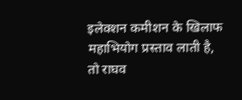इलेक्शन कमीशन के खिलाफ महाभियोग प्रस्ताव लाती है, तो राघव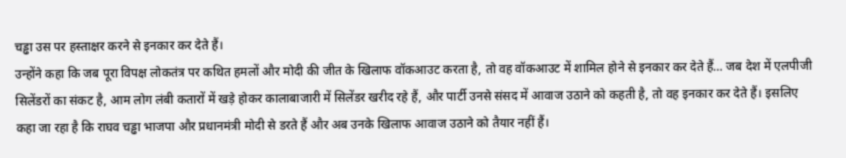चड्ढा उस पर हस्ताक्षर करने से इनकार कर देते हैं।
उन्होंने कहा कि जब पूरा विपक्ष लोकतंत्र पर कथित हमलों और मोदी की जीत के खिलाफ वॉकआउट करता है, तो वह वॉकआउट में शामिल होने से इनकार कर देते हैं… जब देश में एलपीजी सिलेंडरों का संकट है, आम लोग लंबी कतारों में खड़े होकर कालाबाजारी में सिलेंडर खरीद रहे हैं, और पार्टी उनसे संसद में आवाज उठाने को कहती है, तो वह इनकार कर देते हैं। इसलिए कहा जा रहा है कि राघव चड्ढा भाजपा और प्रधानमंत्री मोदी से डरते हैं और अब उनके खिलाफ आवाज उठाने को तैयार नहीं हैं।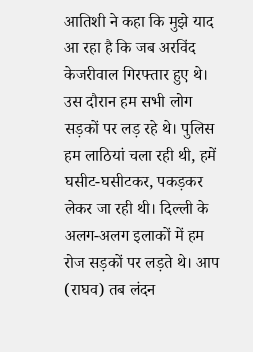आतिशी ने कहा कि मुझे याद आ रहा है कि जब अरविंद केजरीवाल गिरफ्तार हुए थे। उस दौरान हम सभी लोग सड़कों पर लड़ रहे थे। पुलिस हम लाठियां चला रही थी, हमें घसीट-घसीटकर, पकड़कर लेकर जा रही थी। दिल्ली के अलग-अलग इलाकों में हम रोज सड़कों पर लड़ते थे। आप (राघव) तब लंदन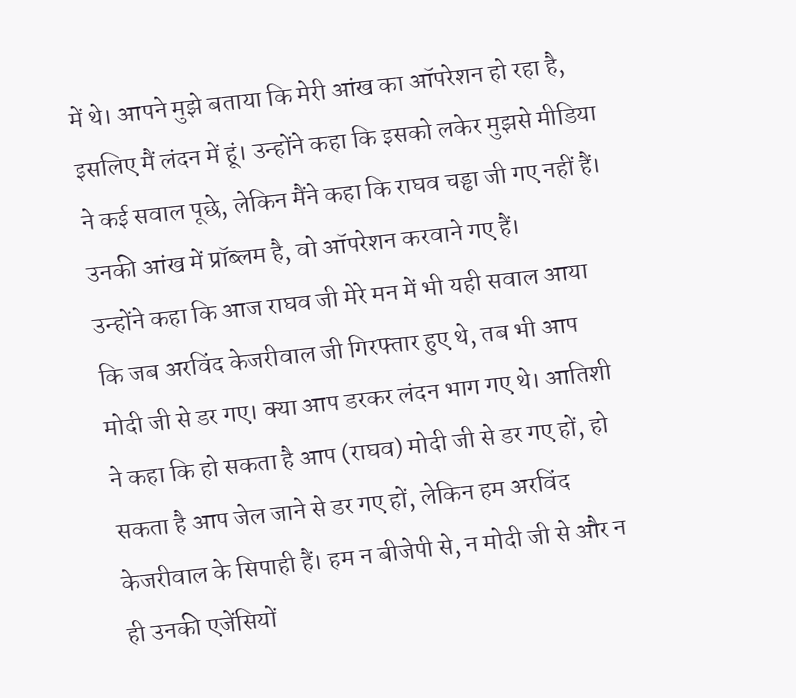में थे। आपने मुझे बताया कि मेरी आंख का ऑपरेशन हो रहा है, इसलिए मैं लंदन में हूं। उन्होंने कहा कि इसको लकेर मुझसे मीडिया ने कई सवाल पूछे, लेकिन मैंने कहा कि राघव चड्ढा जी गए नहीं हैं। उनकी आंख में प्रॉब्लम है, वो ऑपरेशन करवाने गए हैं।
उन्होंने कहा कि आज राघव जी मेरे मन में भी यही सवाल आया कि जब अरविंद केजरीवाल जी गिरफ्तार हुए थे, तब भी आप मोदी जी से डर गए। क्या आप डरकर लंदन भाग गए थे। आतिशी ने कहा कि हो सकता है आप (राघव) मोदी जी से डर गए हों, हो सकता है आप जेल जाने से डर गए हों, लेकिन हम अरविंद केजरीवाल के सिपाही हैं। हम न बीजेपी से, न मोदी जी से और न ही उनकी एजेंसियों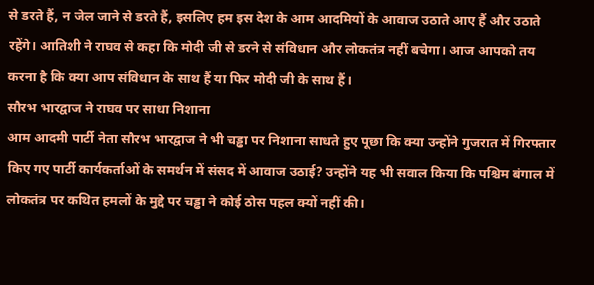से डरते हैं, न जेल जाने से डरते हैं, इसलिए हम इस देश के आम आदमियों के आवाज उठाते आए हैं और उठाते रहेंगे। आतिशी ने राघव से कहा कि मोदी जी से डरने से संविधान और लोकतंत्र नहीं बचेगा। आज आपको तय करना है कि क्या आप संविधान के साथ हैं या फिर मोदी जी के साथ हैं।
सौरभ भारद्वाज ने राघव पर साधा निशाना
आम आदमी पार्टी नेता सौरभ भारद्वाज ने भी चड्ढा पर निशाना साधते हुए पूछा कि क्या उन्होंने गुजरात में गिरफ्तार किए गए पार्टी कार्यकर्ताओं के समर्थन में संसद में आवाज उठाई? उन्होंने यह भी सवाल किया कि पश्चिम बंगाल में लोकतंत्र पर कथित हमलों के मुद्दे पर चड्ढा ने कोई ठोस पहल क्यों नहीं की।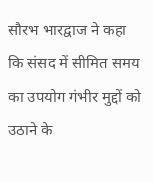सौरभ भारद्वाज ने कहा कि संसद में सीमित समय का उपयोग गंभीर मुद्दों को उठाने के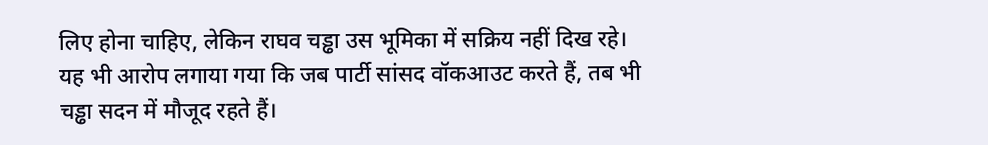लिए होना चाहिए, लेकिन राघव चड्ढा उस भूमिका में सक्रिय नहीं दिख रहे। यह भी आरोप लगाया गया कि जब पार्टी सांसद वॉकआउट करते हैं, तब भी चड्ढा सदन में मौजूद रहते हैं।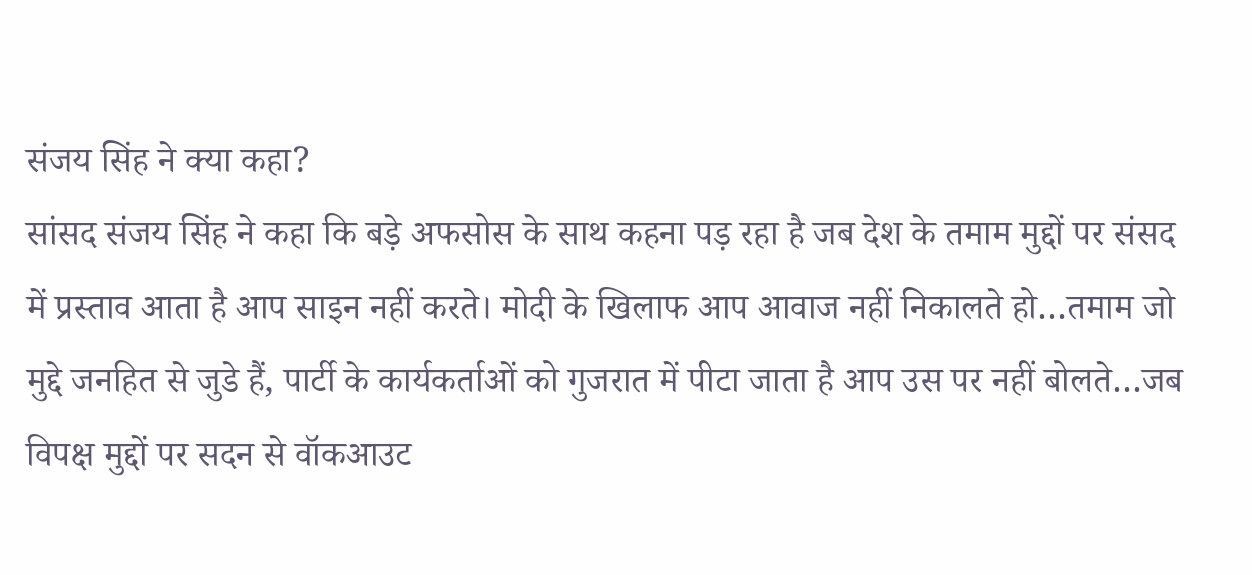संजय सिंह ने क्या कहा?
सांसद संजय सिंह ने कहा कि बड़े अफसोस के साथ कहना पड़ रहा है जब देश के तमाम मुद्दों पर संसद में प्रस्ताव आता है आप साइन नहीं करते। मोदी के खिलाफ आप आवाज नहीं निकालते हो…तमाम जो मुद्दे जनहित से जुडे हैं, पार्टी के कार्यकर्ताओं को गुजरात में पीटा जाता है आप उस पर नहीं बोलते…जब विपक्ष मुद्दों पर सदन से वॉकआउट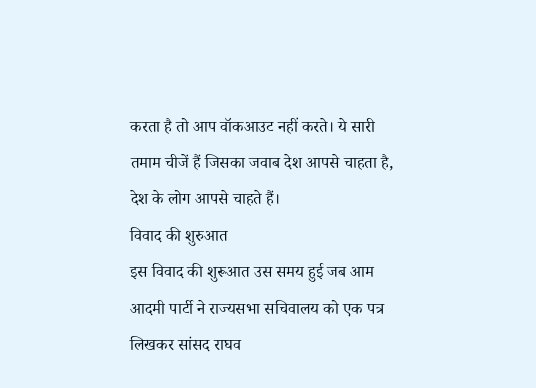करता है तो आप वॉकआउट नहीं करते। ये सारी तमाम चीजें हैं जिसका जवाब देश आपसे चाहता है, देश के लोग आपसे चाहते हैं।
विवाद की शुरुआत
इस विवाद की शुरूआत उस समय हुई जब आम आदमी पार्टी ने राज्यसभा सचिवालय को एक पत्र लिखकर सांसद राघव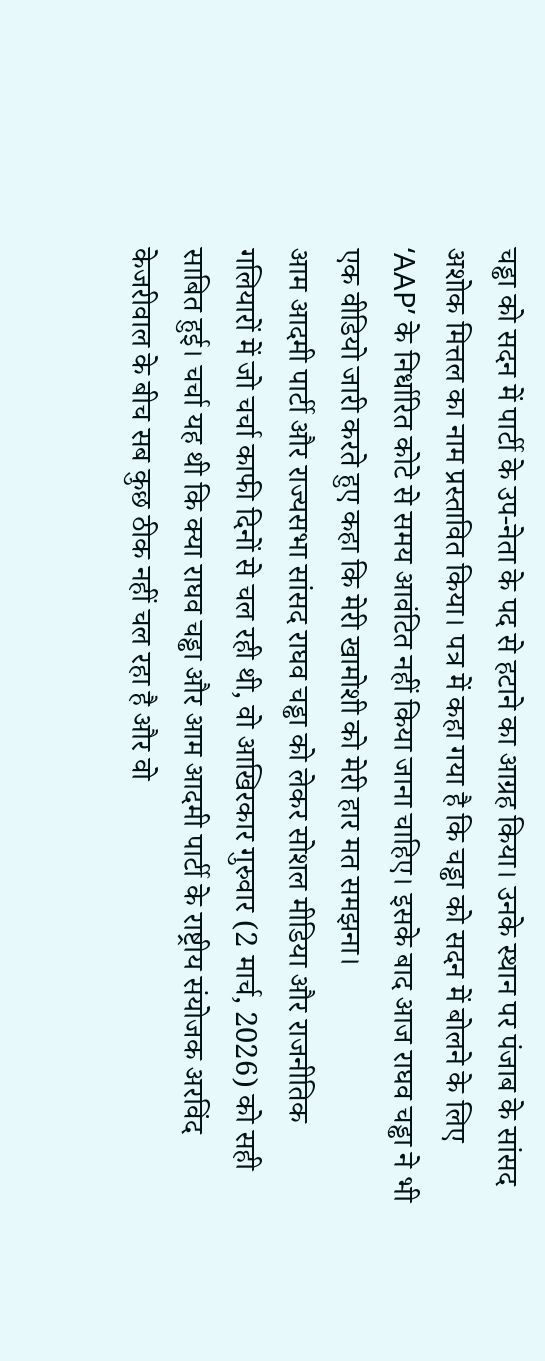चड्ढा को सदन में पार्टी के उप-नेता के पद से हटाने का आग्रह किया। उनके स्थान पर पंजाब के सांसद अशोक मित्तल का नाम प्रस्तावित किया। पत्र में कहा गया है कि चड्ढा को सदन में बोलने के लिए ‘AAP’ के निर्धारित कोटे से समय आवंटित नहीं किया जाना चाहिए। इसके बाद आज राघव चड्ढा ने भी एक वीडियो जारी करते हुए कहा कि मेरी खामोशी को मेरी हार मत समझना।
आम आदमी पार्टी और राज्यसभा सांसद राघव चड्ढा को लेकर सोशल मीडिया और राजनीतिक गलियारों में जो चर्चा काफी दिनों से चल रही थी, वो आखिरकार गुरुवार (2 मार्च, 2026) को सही साबित हुई। चर्चा यह थी कि क्या राघव चड्ढा और आम आदमी पार्टी के राष्ट्रीय संयोजक अरविंद केजरीवाल के बीच सब कुछ ठीक नहीं चल रहा है और वो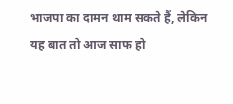भाजपा का दामन थाम सकते हैं, लेकिन यह बात तो आज साफ हो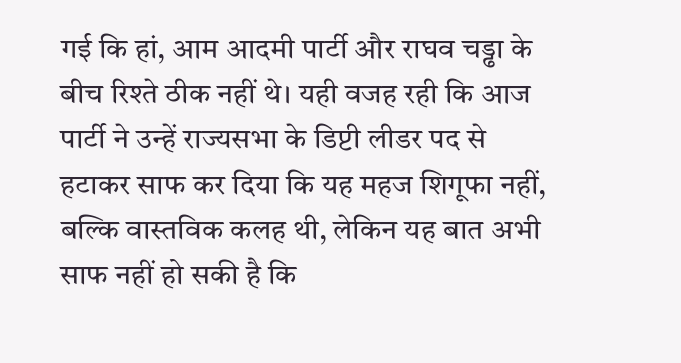गई कि हां, आम आदमी पार्टी और राघव चड्ढा के बीच रिश्ते ठीक नहीं थे। यही वजह रही कि आज पार्टी ने उन्हें राज्यसभा के डिप्टी लीडर पद से हटाकर साफ कर दिया कि यह महज शिगूफा नहीं, बल्कि वास्तविक कलह थी, लेकिन यह बात अभी साफ नहीं हो सकी है कि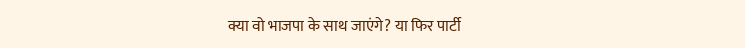क्या वो भाजपा के साथ जाएंगे? या फिर पार्टी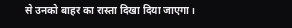से उनको बाहर का रास्ता दिखा दिया जाएगा।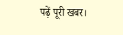पढ़ें पूरी खबर।